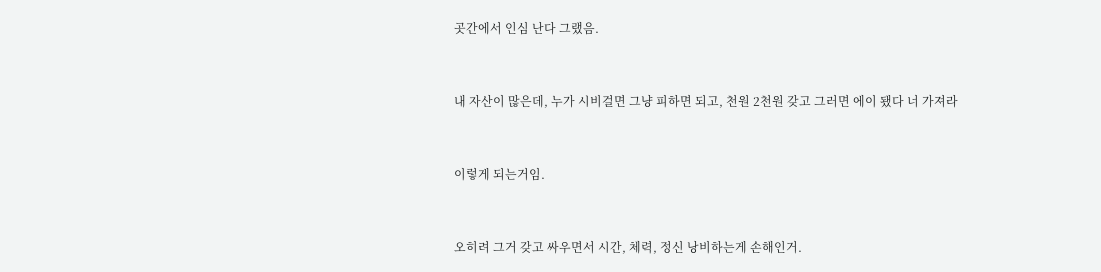곳간에서 인심 난다 그랬음.


내 자산이 많은데, 누가 시비걸면 그냥 피하면 되고, 천원 2천원 갖고 그러면 에이 됐다 너 가져라


이렇게 되는거임.


오히려 그거 갖고 싸우면서 시간, 체력, 정신 낭비하는게 손해인거.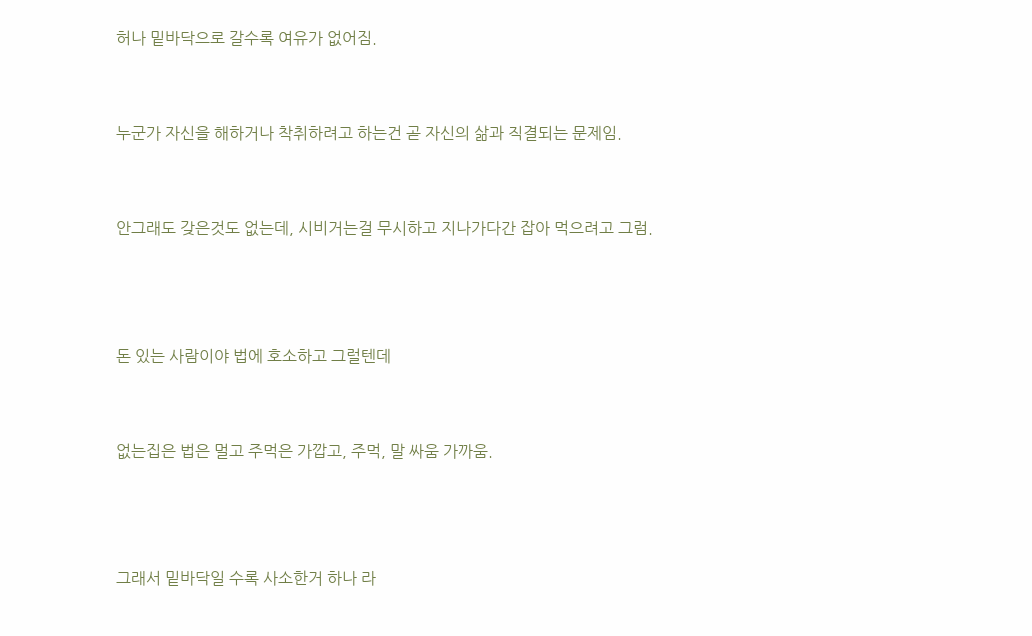허나 밑바닥으로 갈수록 여유가 없어짐.


누군가 자신을 해하거나 착취하려고 하는건 곧 자신의 삶과 직결되는 문제임.


안그래도 갖은것도 없는데, 시비거는걸 무시하고 지나가다간 잡아 먹으려고 그럼.



돈 있는 사람이야 법에 호소하고 그럴텐데


없는집은 법은 멀고 주먹은 가깝고, 주먹, 말 싸움 가까움.



그래서 밑바닥일 수록 사소한거 하나 라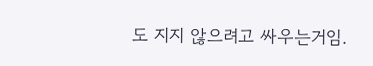도 지지 않으려고 싸우는거임.